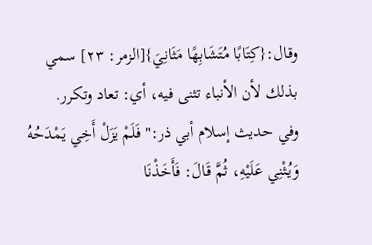وقال:{كِتَابًا مُتَشَابِهًا مَثَانِيَ}[الزمر: ٢٣] سمي بذلك لأن الأنباء تثنى فيه، أي: تعاد وتكرر.
وفي حديث إسلام أبي ذر:" فَلَمْ يَزَلْ أَخِي يَمْدَحُهُ وَيُثْنِي عَلَيْهِ، ثُمَّ قَالَ: فَأَخَذْنَا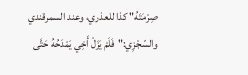صِرْمَتَهُ" كذا للعذري، وعند السمرقندي والسّجْزِي:"فَلَمْ يَزَلْ أَخِي يَمْدَحُهُ حَتَّى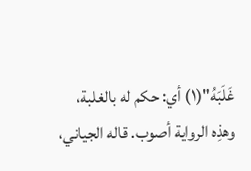غَلَبَهُ"(١) أي: حكم له بالغلبة، وهذِه الرواية أصوب. قاله الجياني،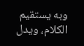وبه يستقيم الكلام، ويدل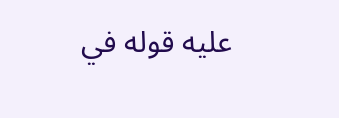عليه قوله في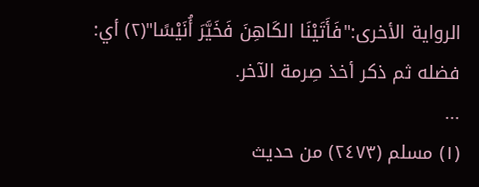الرواية الأخرى:"فَأَتَيْنَا الكَاهِنَ فَخَيَّرَ أُنَيْسًا"(٢) أي: فضله ثم ذكر أخذ صِرمة الآخر.
...
(١) مسلم (٢٤٧٣) من حديث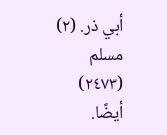أبي ذر. (٢) مسلم (٢٤٧٣) أيضًا.